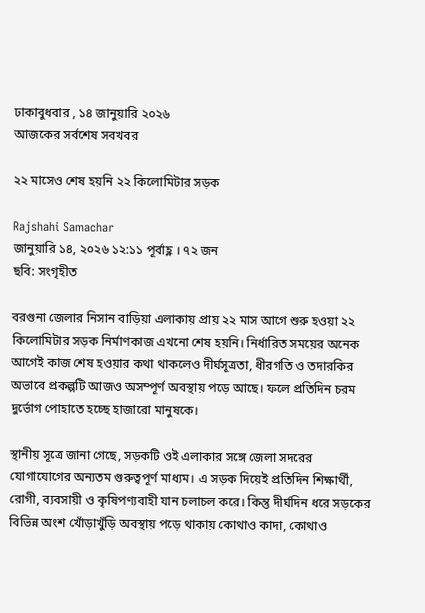ঢাকাবুধবার , ১৪ জানুয়ারি ২০২৬
আজকের সর্বশেষ সবখবর

২২ মাসেও শেষ হয়নি ২২ কিলোমিটার সড়ক

Rajshahi Samachar
জানুয়ারি ১৪, ২০২৬ ১২:১১ পূর্বাহ্ণ । ৭২ জন
ছবি: সংগৃহীত

বরগুনা জেলার নিসান বাড়িয়া এলাকায় প্রায় ২২ মাস আগে শুরু হওয়া ২২ কিলোমিটার সড়ক নির্মাণকাজ এখনো শেষ হয়নি। নির্ধারিত সময়ের অনেক আগেই কাজ শেষ হওয়ার কথা থাকলেও দীর্ঘসূত্রতা, ধীরগতি ও তদারকির অভাবে প্রকল্পটি আজও অসম্পূর্ণ অবস্থায় পড়ে আছে। ফলে প্রতিদিন চরম দুর্ভোগ পোহাতে হচ্ছে হাজারো মানুষকে।

স্থানীয় সূত্রে জানা গেছে, সড়কটি ওই এলাকার সঙ্গে জেলা সদরের যোগাযোগের অন্যতম গুরুত্বপূর্ণ মাধ্যম। এ সড়ক দিয়েই প্রতিদিন শিক্ষার্থী, রোগী, ব্যবসায়ী ও কৃষিপণ্যবাহী যান চলাচল করে। কিন্তু দীর্ঘদিন ধরে সড়কের বিভিন্ন অংশ খোঁড়াখুঁড়ি অবস্থায় পড়ে থাকায় কোথাও কাদা, কোথাও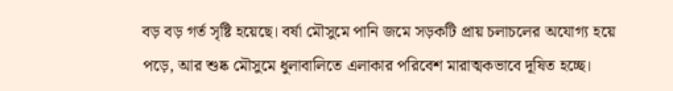বড় বড় গর্ত সৃষ্টি হয়েছে। বর্ষা মৌসুমে পানি জমে সড়কটি প্রায় চলাচলের অযোগ্য হয়ে পড়ে, আর শুষ্ক মৌসুমে ধুলাবালিতে এলাকার পরিবেশ মারাত্মকভাবে দূষিত হচ্ছে।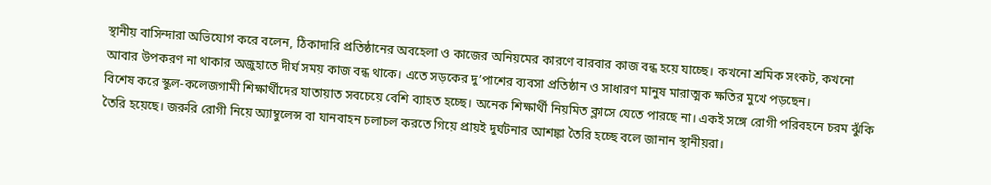স্থানীয় বাসিন্দারা অভিযোগ করে বলেন, ঠিকাদারি প্রতিষ্ঠানের অবহেলা ও কাজের অনিয়মের কারণে বারবার কাজ বন্ধ হয়ে যাচ্ছে। কখনো শ্রমিক সংকট, কখনো আবার উপকরণ না থাকার অজুহাতে দীর্ঘ সময় কাজ বন্ধ থাকে। এতে সড়কের দু’পাশের ব্যবসা প্রতিষ্ঠান ও সাধারণ মানুষ মারাত্মক ক্ষতির মুখে পড়ছেন।
বিশেষ করে স্কুল-কলেজগামী শিক্ষার্থীদের যাতায়াত সবচেয়ে বেশি ব্যাহত হচ্ছে। অনেক শিক্ষার্থী নিয়মিত ক্লাসে যেতে পারছে না। একই সঙ্গে রোগী পরিবহনে চরম ঝুঁকি তৈরি হয়েছে। জরুরি রোগী নিয়ে অ্যাম্বুলেন্স বা যানবাহন চলাচল করতে গিয়ে প্রায়ই দুর্ঘটনার আশঙ্কা তৈরি হচ্ছে বলে জানান স্থানীয়রা।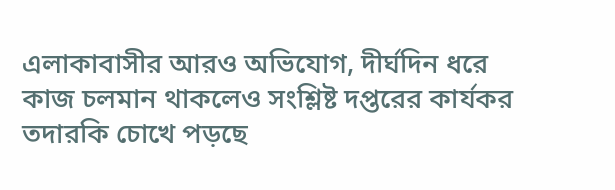এলাকাবাসীর আরও অভিযোগ, দীর্ঘদিন ধরে কাজ চলমান থাকলেও সংশ্লিষ্ট দপ্তরের কার্যকর তদারকি চোখে পড়ছে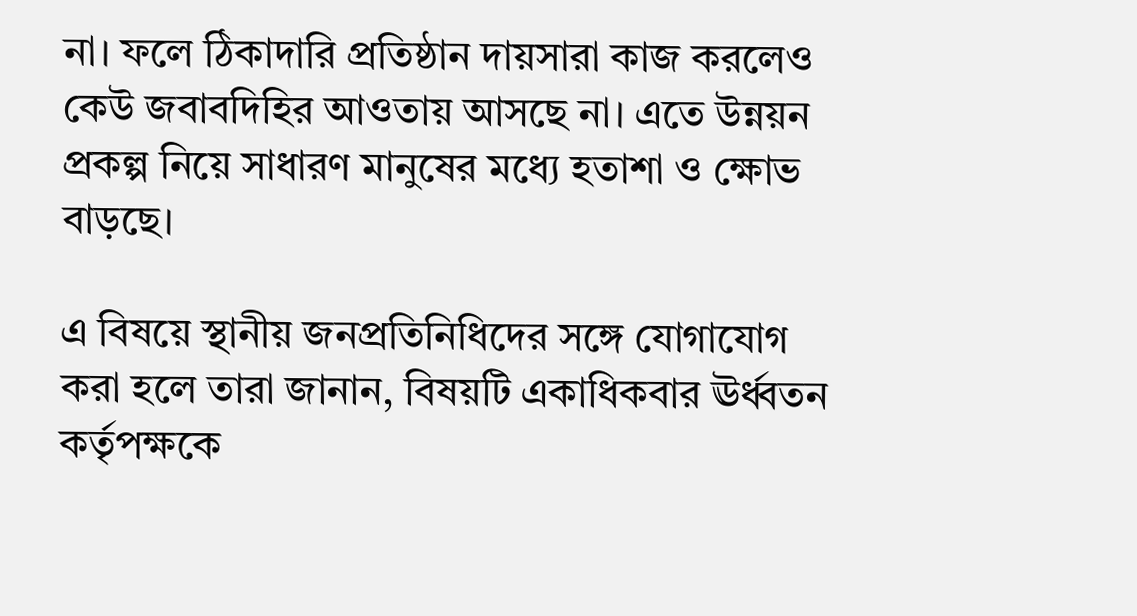না। ফলে ঠিকাদারি প্রতিষ্ঠান দায়সারা কাজ করলেও কেউ জবাবদিহির আওতায় আসছে না। এতে উন্নয়ন প্রকল্প নিয়ে সাধারণ মানুষের মধ্যে হতাশা ও ক্ষোভ বাড়ছে।

এ বিষয়ে স্থানীয় জনপ্রতিনিধিদের সঙ্গে যোগাযোগ করা হলে তারা জানান, বিষয়টি একাধিকবার ঊর্ধ্বতন কর্তৃপক্ষকে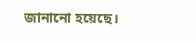জানানো হয়েছে।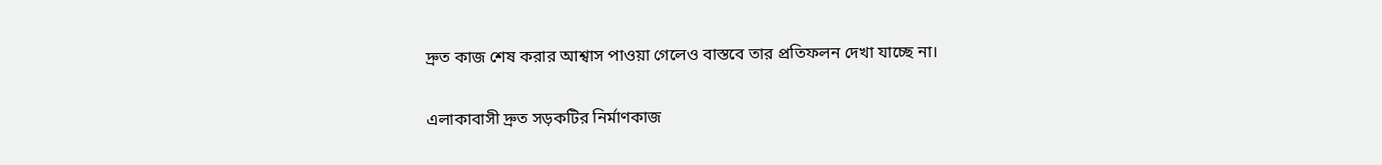দ্রুত কাজ শেষ করার আশ্বাস পাওয়া গেলেও বাস্তবে তার প্রতিফলন দেখা যাচ্ছে না।

এলাকাবাসী দ্রুত সড়কটির নির্মাণকাজ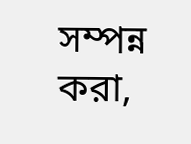সম্পন্ন করা,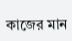কাজের মান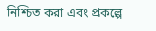নিশ্চিত করা এবং প্রকল্পে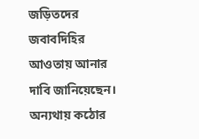জড়িতদের জবাবদিহির আওতায় আনার দাবি জানিয়েছেন। অন্যথায় কঠোর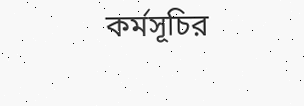কর্মসূচির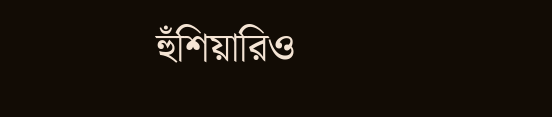হুঁশিয়ারিও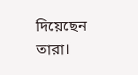দিয়েছেন তারা।